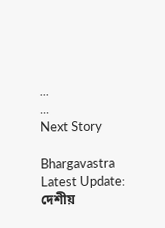...
...
Next Story

Bhargavastra Latest Update: দেশীয়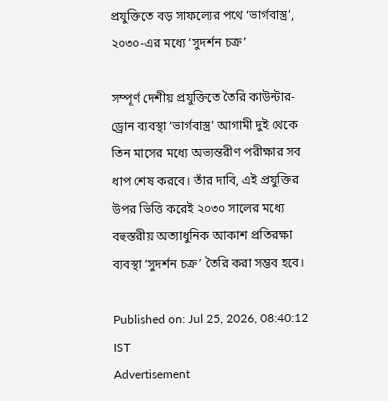প্রযুক্তিতে বড় সাফল্যের পথে ‘ভার্গবাস্ত্র’, ২০৩০-এর মধ্যে ‘সুদর্শন চক্র’

সম্পূর্ণ দেশীয় প্রযুক্তিতে তৈরি কাউন্টার-ড্রোন ব্যবস্থা ‘ভার্গবাস্ত্র’ আগামী দুই থেকে তিন মাসের মধ্যে অভ্যন্তরীণ পরীক্ষার সব ধাপ শেষ করবে। তাঁর দাবি, এই প্রযুক্তির উপর ভিত্তি করেই ২০৩০ সালের মধ্যে বহুস্তরীয় অত্যাধুনিক আকাশ প্রতিরক্ষা ব্যবস্থা ‘সুদর্শন চক্র’ তৈরি করা সম্ভব হবে।

Published on: Jul 25, 2026, 08:40:12 IST
Advertisement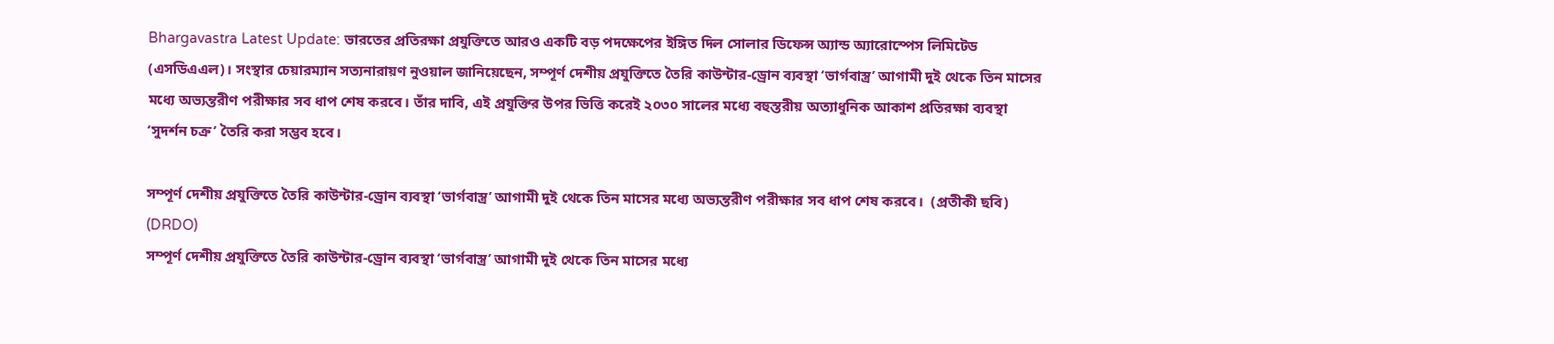Bhargavastra Latest Update: ভারতের প্রতিরক্ষা প্রযুক্তিতে আরও একটি বড় পদক্ষেপের ইঙ্গিত দিল সোলার ডিফেন্স অ্যান্ড অ্যারোস্পেস লিমিটেড (এসডিএএল)। সংস্থার চেয়ারম্যান সত্যনারায়ণ নুওয়াল জানিয়েছেন, সম্পূর্ণ দেশীয় প্রযুক্তিতে তৈরি কাউন্টার-ড্রোন ব্যবস্থা ‘ভার্গবাস্ত্র’ আগামী দুই থেকে তিন মাসের মধ্যে অভ্যন্তরীণ পরীক্ষার সব ধাপ শেষ করবে। তাঁর দাবি, এই প্রযুক্তির উপর ভিত্তি করেই ২০৩০ সালের মধ্যে বহুস্তরীয় অত্যাধুনিক আকাশ প্রতিরক্ষা ব্যবস্থা ‘সুদর্শন চক্র’ তৈরি করা সম্ভব হবে।

সম্পূর্ণ দেশীয় প্রযুক্তিতে তৈরি কাউন্টার-ড্রোন ব্যবস্থা ‘ভার্গবাস্ত্র’ আগামী দুই থেকে তিন মাসের মধ্যে অভ্যন্তরীণ পরীক্ষার সব ধাপ শেষ করবে।  (প্রতীকী ছবি) (DRDO)
সম্পূর্ণ দেশীয় প্রযুক্তিতে তৈরি কাউন্টার-ড্রোন ব্যবস্থা ‘ভার্গবাস্ত্র’ আগামী দুই থেকে তিন মাসের মধ্যে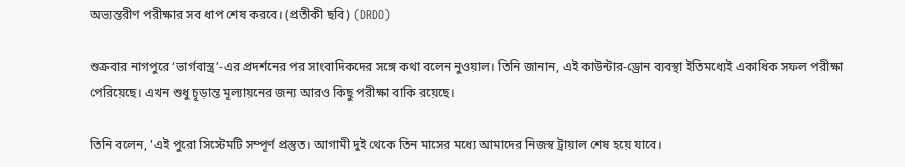অভ্যন্তরীণ পরীক্ষার সব ধাপ শেষ করবে। (প্রতীকী ছবি) (DRDO)

শুক্রবার নাগপুরে ‘ভার্গবাস্ত্র’-এর প্রদর্শনের পর সাংবাদিকদের সঙ্গে কথা বলেন নুওয়াল। তিনি জানান, এই কাউন্টার-ড্রোন ব্যবস্থা ইতিমধ্যেই একাধিক সফল পরীক্ষা পেরিয়েছে। এখন শুধু চূড়ান্ত মূল্যায়নের জন্য আরও কিছু পরীক্ষা বাকি রয়েছে।

তিনি বলেন, 'এই পুরো সিস্টেমটি সম্পূর্ণ প্রস্তুত। আগামী দুই থেকে তিন মাসের মধ্যে আমাদের নিজস্ব ট্রায়াল শেষ হয়ে যাবে।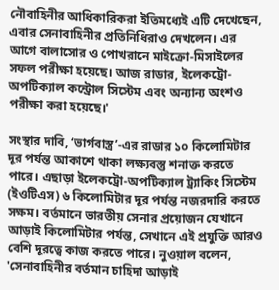নৌবাহিনীর আধিকারিকরা ইতিমধ্যেই এটি দেখেছেন, এবার সেনাবাহিনীর প্রতিনিধিরাও দেখলেন। এর আগে বালাসোর ও পোখরানে মাইক্রো-মিসাইলের সফল পরীক্ষা হয়েছে। আজ রাডার, ইলেকট্রো-অপটিক্যাল কন্ট্রোল সিস্টেম এবং অন্যান্য অংশও পরীক্ষা করা হয়েছে।'

সংস্থার দাবি, ‘ভার্গবাস্ত্র’-এর রাডার ১০ কিলোমিটার দূর পর্যন্ত আকাশে থাকা লক্ষ্যবস্তু শনাক্ত করতে পারে। এছাড়া ইলেকট্রো-অপটিক্যাল ট্র্যাকিং সিস্টেম (ইওটিএস) ৬ কিলোমিটার দূর পর্যন্ত নজরদারি করতে সক্ষম। বর্তমানে ভারতীয় সেনার প্রয়োজন যেখানে আড়াই কিলোমিটার পর্যন্ত, সেখানে এই প্রযুক্তি আরও বেশি দূরত্বে কাজ করতে পারে। নুওয়াল বলেন, 'সেনাবাহিনীর বর্তমান চাহিদা আড়াই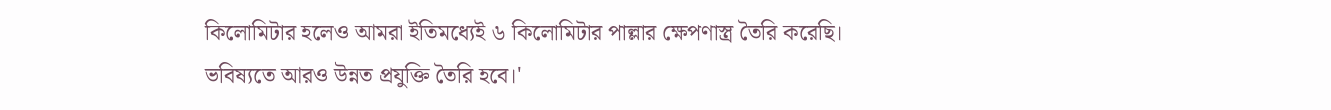কিলোমিটার হলেও আমরা ইতিমধ্যেই ৬ কিলোমিটার পাল্লার ক্ষেপণাস্ত্র তৈরি করেছি। ভবিষ্যতে আরও উন্নত প্রযুক্তি তৈরি হবে।'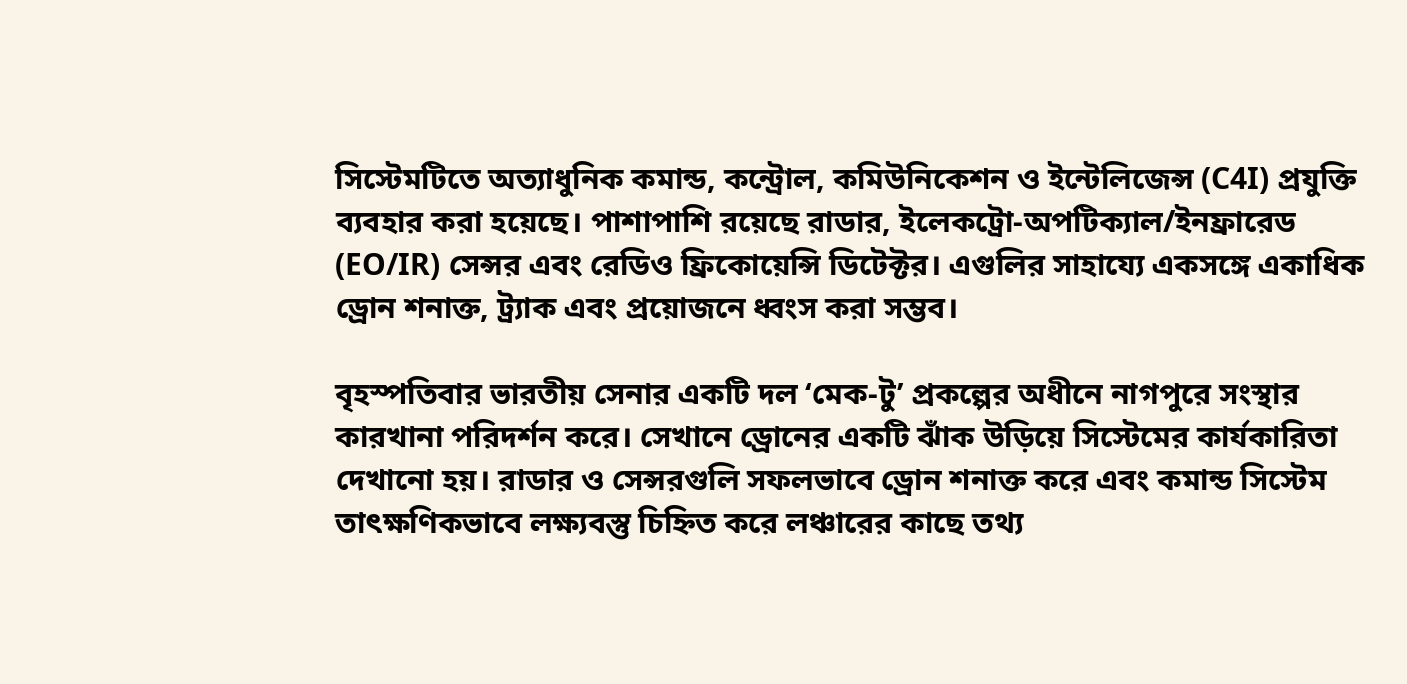সিস্টেমটিতে অত্যাধুনিক কমান্ড, কন্ট্রোল, কমিউনিকেশন ও ইন্টেলিজেন্স (C4I) প্রযুক্তি ব্যবহার করা হয়েছে। পাশাপাশি রয়েছে রাডার, ইলেকট্রো-অপটিক্যাল/ইনফ্রারেড (EO/IR) সেন্সর এবং রেডিও ফ্রিকোয়েন্সি ডিটেক্টর। এগুলির সাহায্যে একসঙ্গে একাধিক ড্রোন শনাক্ত, ট্র্যাক এবং প্রয়োজনে ধ্বংস করা সম্ভব।

বৃহস্পতিবার ভারতীয় সেনার একটি দল ‘মেক-টু’ প্রকল্পের অধীনে নাগপুরে সংস্থার কারখানা পরিদর্শন করে। সেখানে ড্রোনের একটি ঝাঁক উড়িয়ে সিস্টেমের কার্যকারিতা দেখানো হয়। রাডার ও সেন্সরগুলি সফলভাবে ড্রোন শনাক্ত করে এবং কমান্ড সিস্টেম তাৎক্ষণিকভাবে লক্ষ্যবস্তু চিহ্নিত করে লঞ্চারের কাছে তথ্য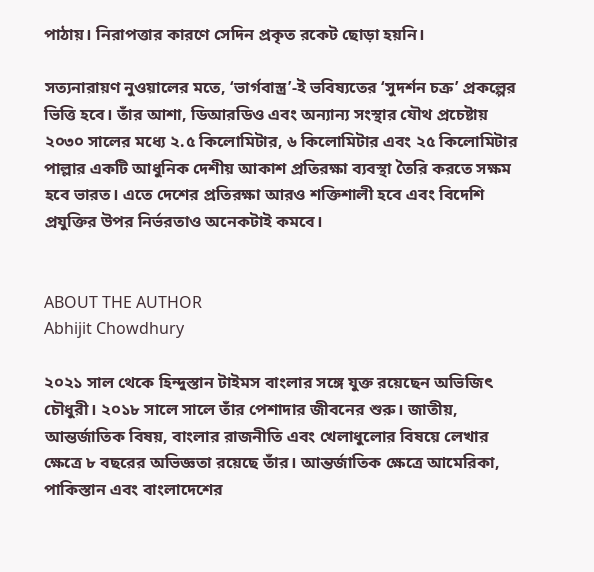পাঠায়। নিরাপত্তার কারণে সেদিন প্রকৃত রকেট ছোড়া হয়নি।

সত্যনারায়ণ নুওয়ালের মতে, ‘ভার্গবাস্ত্র’-ই ভবিষ্যতের ‘সুদর্শন চক্র’ প্রকল্পের ভিত্তি হবে। তাঁর আশা, ডিআরডিও এবং অন্যান্য সংস্থার যৌথ প্রচেষ্টায় ২০৩০ সালের মধ্যে ২.৫ কিলোমিটার, ৬ কিলোমিটার এবং ২৫ কিলোমিটার পাল্লার একটি আধুনিক দেশীয় আকাশ প্রতিরক্ষা ব্যবস্থা তৈরি করতে সক্ষম হবে ভারত। এতে দেশের প্রতিরক্ষা আরও শক্তিশালী হবে এবং বিদেশি প্রযুক্তির উপর নির্ভরতাও অনেকটাই কমবে।


ABOUT THE AUTHOR
Abhijit Chowdhury

২০২১ সাল থেকে হিন্দুস্তান টাইমস বাংলার সঙ্গে যুক্ত রয়েছেন অভিজিৎ চৌধুরী। ২০১৮ সালে সালে তাঁর পেশাদার জীবনের শুরু। জাতীয়, আন্তর্জাতিক বিষয়, বাংলার রাজনীতি এবং খেলাধুলোর বিষয়ে লেখার ক্ষেত্রে ৮ বছরের অভিজ্ঞতা রয়েছে তাঁর। আন্তর্জাতিক ক্ষেত্রে আমেরিকা, পাকিস্তান এবং বাংলাদেশের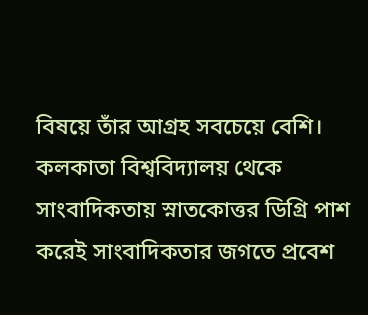বিষয়ে তাঁর আগ্রহ সবচেয়ে বেশি। কলকাতা বিশ্ববিদ্যালয় থেকে সাংবাদিকতায় স্নাতকোত্তর ডিগ্রি পাশ করেই সাংবাদিকতার জগতে প্রবেশ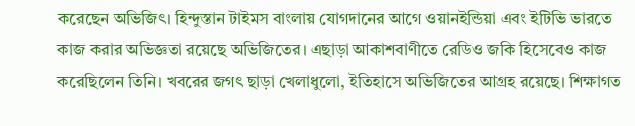করেছেন অভিজিৎ। হিন্দুস্তান টাইমস বাংলায় যোগদানের আগে ওয়ানইন্ডিয়া এবং ইটিভি ভারতে কাজ করার অভিজ্ঞতা রয়েছে অভিজিতের। এছাড়া আকাশবাণীতে রেডিও জকি হিসেবেও কাজ করেছিলেন তিনি। খবরের জগৎ ছাড়া খেলাধুলো, ইতিহাসে অভিজিতের আগ্রহ রয়েছে। শিক্ষাগত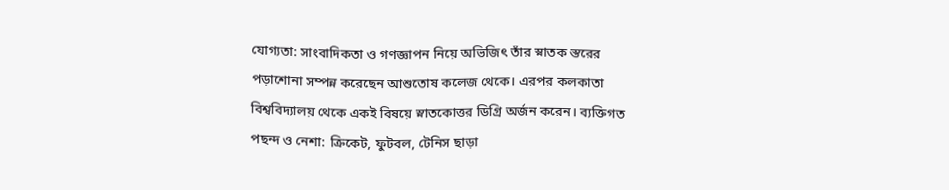যোগ্যতা: সাংবাদিকতা ও গণজ্ঞাপন নিয়ে অভিজিৎ তাঁর স্নাতক স্তরের পড়াশোনা সম্পন্ন করেছেন আশুতোষ কলেজ থেকে। এরপর কলকাতা বিশ্ববিদ্যালয় থেকে একই বিষয়ে স্নাতকোত্তর ডিগ্রি অর্জন করেন। ব্যক্তিগত পছন্দ ও নেশা: ক্রিকেট, ফুটবল, টেনিস ছাড়া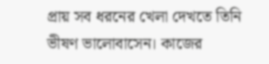প্রায় সব ধরনের খেলা দেখতে তিনি ভীষণ ভালোবাসেন। কাজের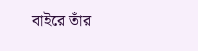বাইরে তাঁর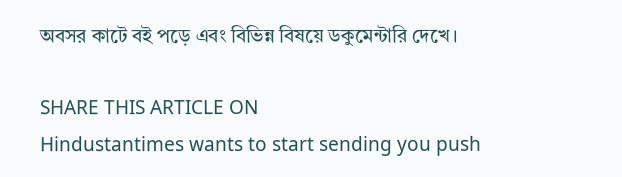অবসর কাটে বই পড়ে এবং বিভিন্ন বিষয়ে ডকুমেন্টারি দেখে।

SHARE THIS ARTICLE ON
Hindustantimes wants to start sending you push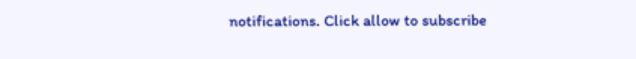notifications. Click allow to subscribe